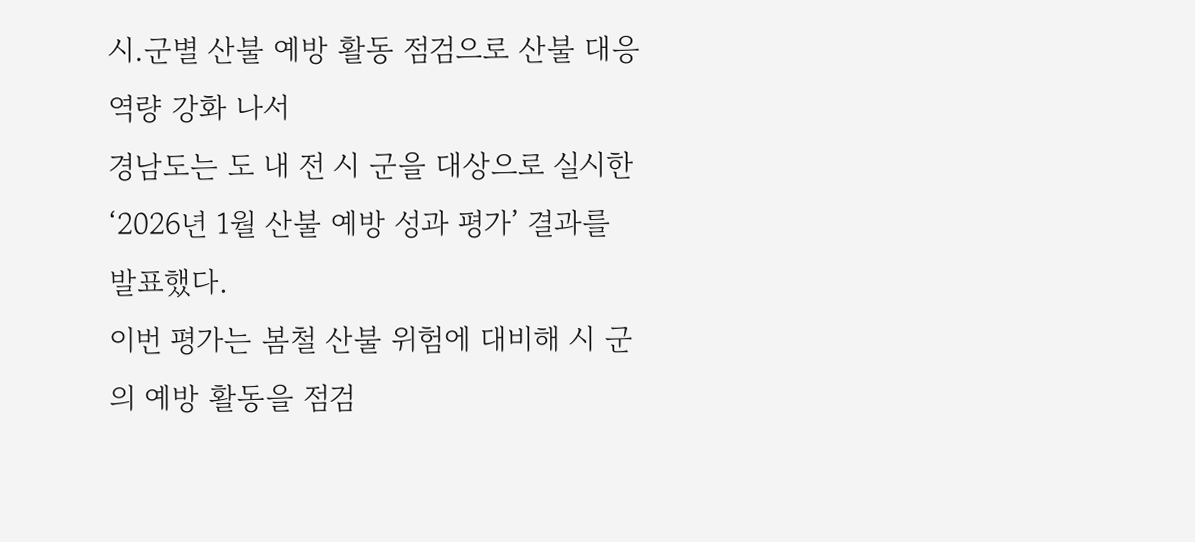시.군별 산불 예방 활동 점검으로 산불 대응 역량 강화 나서
경남도는 도 내 전 시 군을 대상으로 실시한 ‘2026년 1월 산불 예방 성과 평가’ 결과를 발표했다.
이번 평가는 봄철 산불 위험에 대비해 시 군의 예방 활동을 점검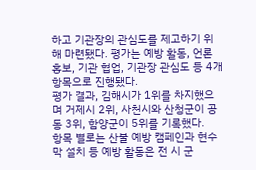하고 기관장의 관심도를 제고하기 위해 마련됐다. 평가는 예방 활동, 언론 홍보, 기관 협업, 기관장 관심도 등 4개 항목으로 진행됐다.
평가 결과, 김해시가 1위를 차지했으며 거제시 2위, 사천시와 산청군이 공동 3위, 함양군이 5위를 기록했다.
항목 별로는 산불 예방 캠페인과 현수막 설치 등 예방 활동은 전 시 군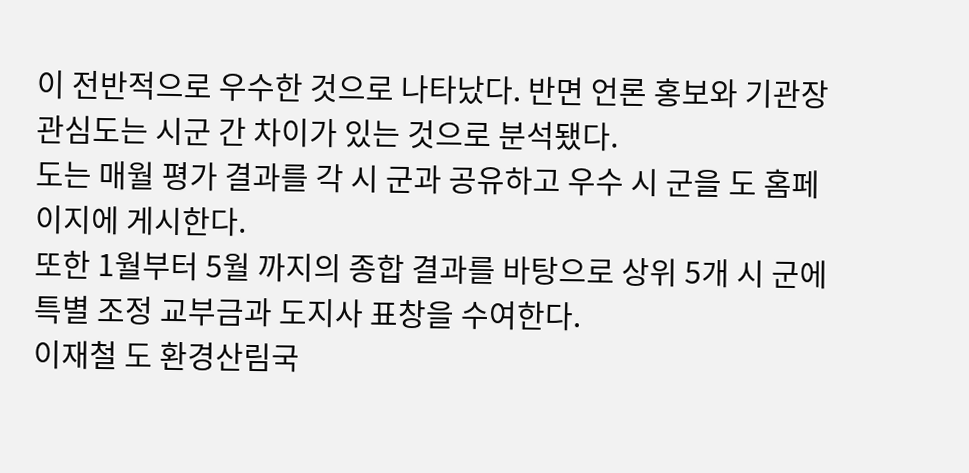이 전반적으로 우수한 것으로 나타났다. 반면 언론 홍보와 기관장 관심도는 시군 간 차이가 있는 것으로 분석됐다.
도는 매월 평가 결과를 각 시 군과 공유하고 우수 시 군을 도 홈페이지에 게시한다.
또한 1월부터 5월 까지의 종합 결과를 바탕으로 상위 5개 시 군에 특별 조정 교부금과 도지사 표창을 수여한다.
이재철 도 환경산림국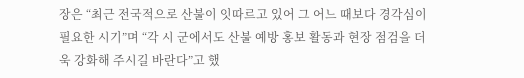장은 “최근 전국적으로 산불이 잇따르고 있어 그 어느 때보다 경각심이 필요한 시기”며 “각 시 군에서도 산불 예방 홍보 활동과 현장 점검을 더욱 강화해 주시길 바란다”고 했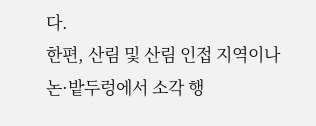다.
한편, 산림 및 산림 인접 지역이나 논·밭두렁에서 소각 행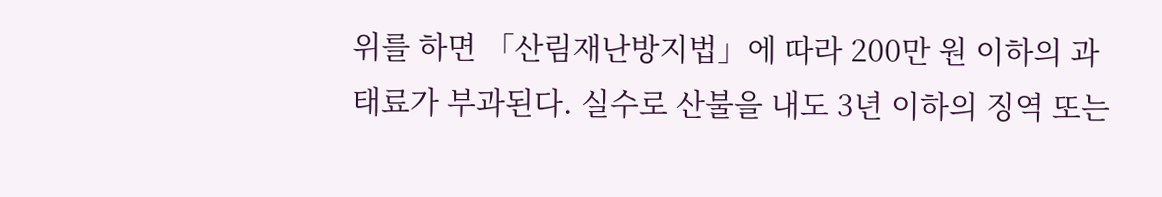위를 하면 「산림재난방지법」에 따라 200만 원 이하의 과태료가 부과된다. 실수로 산불을 내도 3년 이하의 징역 또는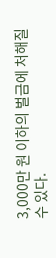3,000만 원 이하의 벌금에 처해질 수 있다.